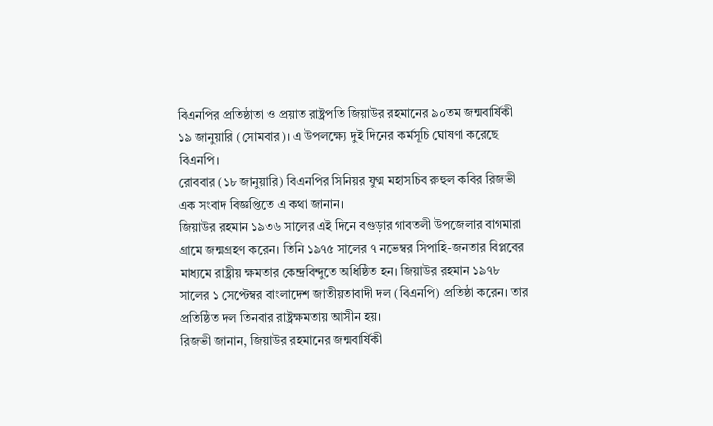বিএনপির প্রতিষ্ঠাতা ও প্রয়াত রাষ্ট্রপতি জিয়াউর রহমানের ৯০তম জন্মবার্ষিকী ১৯ জানুয়ারি (সোমবার)। এ উপলক্ষ্যে দুই দিনের কর্মসূচি ঘোষণা করেছে বিএনপি।
রোববার (১৮ জানুয়ারি) বিএনপির সিনিয়র যুগ্ম মহাসচিব রুহুল কবির রিজভী এক সংবাদ বিজ্ঞপ্তিতে এ কথা জানান।
জিয়াউর রহমান ১৯৩৬ সালের এই দিনে বগুড়ার গাবতলী উপজেলার বাগমারা গ্রামে জন্মগ্রহণ করেন। তিনি ১৯৭৫ সালের ৭ নভেম্বর সিপাহি-জনতার বিপ্লবের মাধ্যমে রাষ্ট্রীয় ক্ষমতার কেন্দ্রবিন্দুতে অধিষ্ঠিত হন। জিয়াউর রহমান ১৯৭৮ সালের ১ সেপ্টেম্বর বাংলাদেশ জাতীয়তাবাদী দল (বিএনপি) প্রতিষ্ঠা করেন। তার প্রতিষ্ঠিত দল তিনবার রাষ্ট্রক্ষমতায় আসীন হয়।
রিজভী জানান, জিয়াউর রহমানের জন্মবার্ষিকী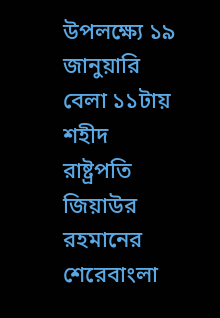উপলক্ষ্যে ১৯ জানুয়ারি বেলা ১১টায় শহীদ রাষ্ট্রপতি জিয়াউর রহমানের শেরেবাংলা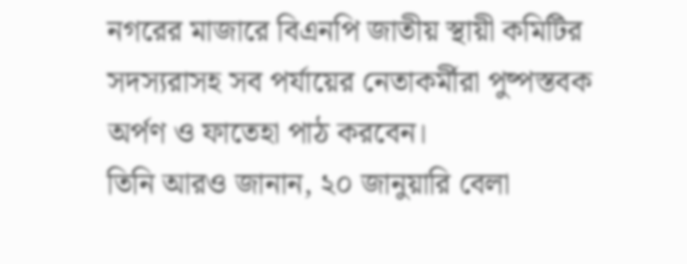নগরের মাজারে বিএনপি জাতীয় স্থায়ী কমিটির সদস্যরাসহ সব পর্যায়ের নেতাকর্মীরা পুষ্পস্তবক অর্পণ ও ফাতেহা পাঠ করবেন।
তিনি আরও জানান, ২০ জানুয়ারি বেলা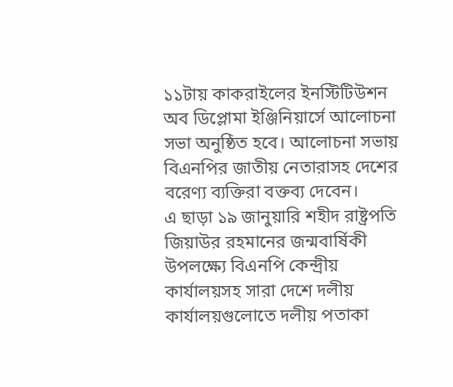১১টায় কাকরাইলের ইনস্টিটিউশন অব ডিপ্লোমা ইঞ্জিনিয়ার্সে আলোচনা সভা অনুষ্ঠিত হবে। আলোচনা সভায় বিএনপির জাতীয় নেতারাসহ দেশের বরেণ্য ব্যক্তিরা বক্তব্য দেবেন।
এ ছাড়া ১৯ জানুয়ারি শহীদ রাষ্ট্রপতি জিয়াউর রহমানের জন্মবার্ষিকী উপলক্ষ্যে বিএনপি কেন্দ্রীয় কার্যালয়সহ সারা দেশে দলীয় কার্যালয়গুলোতে দলীয় পতাকা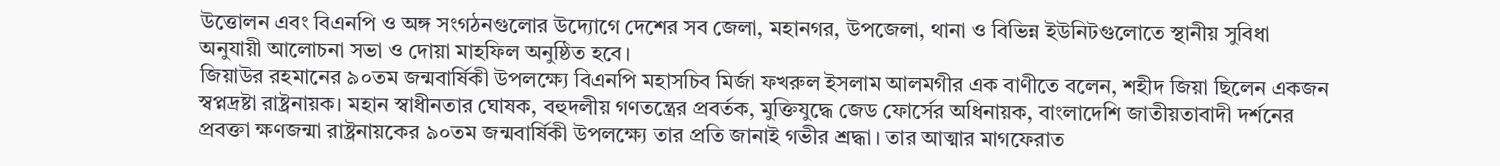উত্তোলন এবং বিএনপি ও অঙ্গ সংগঠনগুলোর উদ্যোগে দেশের সব জেলা, মহানগর, উপজেলা, থানা ও বিভিন্ন ইউনিটগুলোতে স্থানীয় সুবিধা অনুযায়ী আলোচনা সভা ও দোয়া মাহফিল অনুষ্ঠিত হবে।
জিয়াউর রহমানের ৯০তম জন্মবার্ষিকী উপলক্ষ্যে বিএনপি মহাসচিব মির্জা ফখরুল ইসলাম আলমগীর এক বাণীতে বলেন, শহীদ জিয়া ছিলেন একজন স্বপ্নদ্রষ্টা রাষ্ট্রনায়ক। মহান স্বাধীনতার ঘোষক, বহুদলীয় গণতন্ত্রের প্রবর্তক, মুক্তিযুদ্ধে জেড ফোর্সের অধিনায়ক, বাংলাদেশি জাতীয়তাবাদী দর্শনের প্রবক্তা ক্ষণজন্মা রাষ্ট্রনায়কের ৯০তম জন্মবার্ষিকী উপলক্ষ্যে তার প্রতি জানাই গভীর শ্রদ্ধা। তার আত্মার মাগফেরাত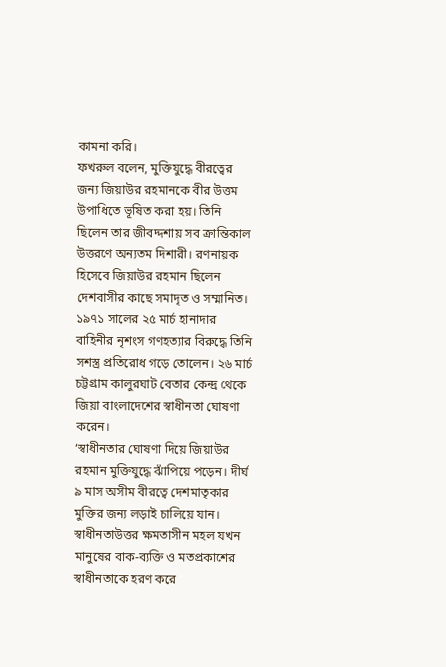কামনা করি।
ফখরুল বলেন, মুক্তিযুদ্ধে বীরত্বের জন্য জিয়াউর রহমানকে বীর উত্তম উপাধিতে ভূষিত করা হয়। তিনি ছিলেন তার জীবদ্দশায় সব ক্রান্তিকাল উত্তরণে অন্যতম দিশারী। রণনায়ক হিসেবে জিয়াউর রহমান ছিলেন দেশবাসীর কাছে সমাদৃত ও সম্মানিত। ১৯৭১ সালের ২৫ মার্চ হানাদার বাহিনীর নৃশংস গণহত্যার বিরুদ্ধে তিনি সশস্ত্র প্রতিরোধ গড়ে তোলেন। ২৬ মার্চ চট্টগ্রাম কালুরঘাট বেতার কেন্দ্র থেকে জিয়া বাংলাদেশের স্বাধীনতা ঘোষণা করেন।
‘স্বাধীনতার ঘোষণা দিয়ে জিয়াউর রহমান মুক্তিযুদ্ধে ঝাঁপিয়ে পড়েন। দীর্ঘ ৯ মাস অসীম বীরত্বে দেশমাতৃকার মুক্তির জন্য লড়াই চালিয়ে যান। স্বাধীনতাউত্তর ক্ষমতাসীন মহল যখন মানুষের বাক-ব্যক্তি ও মতপ্রকাশের স্বাধীনতাকে হরণ করে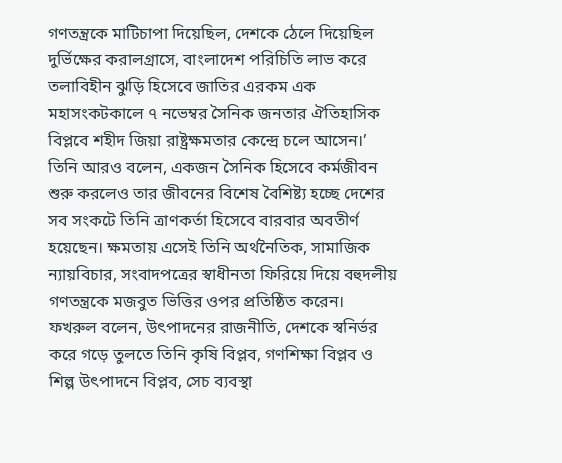গণতন্ত্রকে মাটিচাপা দিয়েছিল, দেশকে ঠেলে দিয়েছিল দুর্ভিক্ষের করালগ্রাসে, বাংলাদেশ পরিচিতি লাভ করে তলাবিহীন ঝুড়ি হিসেবে জাতির এরকম এক মহাসংকটকালে ৭ নভেম্বর সৈনিক জনতার ঐতিহাসিক বিপ্লবে শহীদ জিয়া রাষ্ট্রক্ষমতার কেন্দ্রে চলে আসেন।’
তিনি আরও বলেন, একজন সৈনিক হিসেবে কর্মজীবন শুরু করলেও তার জীবনের বিশেষ বৈশিষ্ট্য হচ্ছে দেশের সব সংকটে তিনি ত্রাণকর্তা হিসেবে বারবার অবতীর্ণ হয়েছেন। ক্ষমতায় এসেই তিনি অর্থনৈতিক, সামাজিক ন্যায়বিচার, সংবাদপত্রের স্বাধীনতা ফিরিয়ে দিয়ে বহুদলীয় গণতন্ত্রকে মজবুত ভিত্তির ওপর প্রতিষ্ঠিত করেন।
ফখরুল বলেন, উৎপাদনের রাজনীতি, দেশকে স্বনির্ভর করে গড়ে তুলতে তিনি কৃষি বিপ্লব, গণশিক্ষা বিপ্লব ও শিল্প উৎপাদনে বিপ্লব, সেচ ব্যবস্থা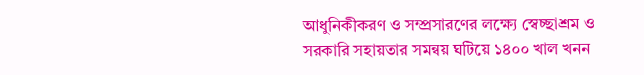আধুনিকীকরণ ও সম্প্রসারণের লক্ষ্যে স্বেচ্ছাশ্রম ও সরকারি সহায়তার সমন্বয় ঘটিয়ে ১৪০০ খাল খনন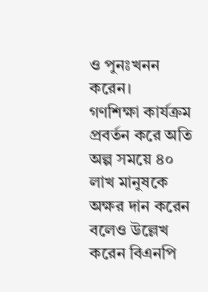ও পুনঃখনন করেন।
গণশিক্ষা কার্যক্রম প্রবর্তন করে অতি অল্প সময়ে ৪০ লাখ মানুষকে অক্ষর দান করেন বলেও উল্লেখ করেন বিএনপি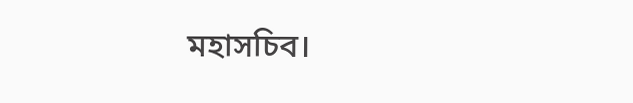মহাসচিব।